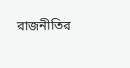রাজনীতির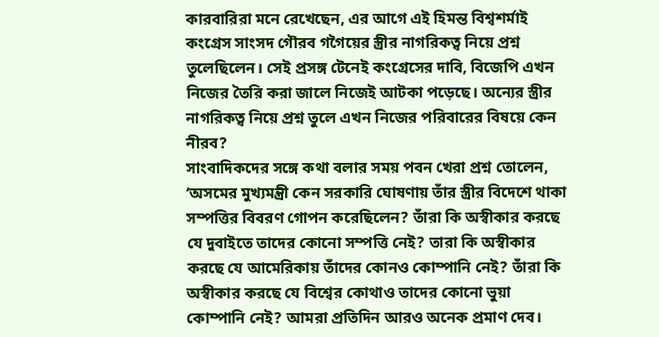কারবারিরা মনে রেখেছেন, এর আগে এই হিমন্ত বিশ্বশর্মাই কংগ্রেস সাংসদ গৌরব গগৈয়ের স্ত্রীর নাগরিকত্ব নিয়ে প্রশ্ন তুলেছিলেন। সেই প্রসঙ্গ টেনেই কংগ্রেসের দাবি, বিজেপি এখন নিজের তৈরি করা জালে নিজেই আটকা পড়েছে। অন্যের স্ত্রীর নাগরিকত্ব নিয়ে প্রশ্ন তুলে এখন নিজের পরিবারের বিষয়ে কেন নীরব?
সাংবাদিকদের সঙ্গে কথা বলার সময় পবন খেরা প্রশ্ন তোলেন, ‘অসমের মুখ্যমন্ত্রী কেন সরকারি ঘোষণায় তাঁর স্ত্রীর বিদেশে থাকা সম্পত্তির বিবরণ গোপন করেছিলেন? তাঁরা কি অস্বীকার করছে যে দুবাইতে তাদের কোনো সম্পত্তি নেই? তারা কি অস্বীকার করছে যে আমেরিকায় তাঁদের কোনও কোম্পানি নেই? তাঁরা কি অস্বীকার করছে যে বিশ্বের কোথাও তাদের কোনো ভুয়া কোম্পানি নেই? আমরা প্রতিদিন আরও অনেক প্রমাণ দেব।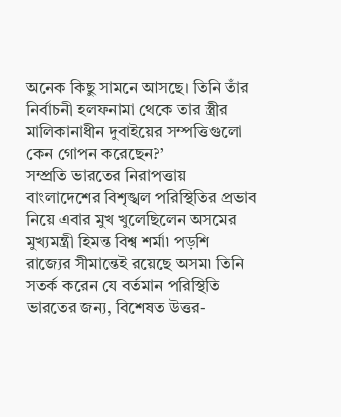অনেক কিছু সামনে আসছে। তিনি তাঁর নির্বাচনী হলফনামা থেকে তার স্ত্রীর মালিকানাধীন দুবাইয়ের সম্পত্তিগুলো কেন গোপন করেছেন?’
সম্প্রতি ভারতের নিরাপত্তায় বাংলাদেশের বিশৃঙ্খল পরিস্থিতির প্রভাব নিয়ে এবার মুখ খুলেছিলেন অসমের মুখ্যমন্ত্রী হিমন্ত বিশ্ব শর্মা৷ পড়শি রাজ্যের সীমান্তেই রয়েছে অসম৷ তিনি সতর্ক করেন যে বর্তমান পরিস্থিতি ভারতের জন্য, বিশেষত উত্তর-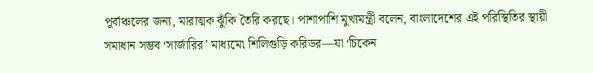পূর্বাঞ্চলের জন্য, মারাত্মক ঝুঁকি তৈরি করছে। পাশাপাশি মুখ্যমন্ত্রী বলেন, বাংলাদেশের এই পরিস্থিতির স্থায়ী সমাধান সম্ভব ‘সার্জারির’ মাধ্যমে৷ শিলিগুড়ি করিডর—যা ‘চিকেন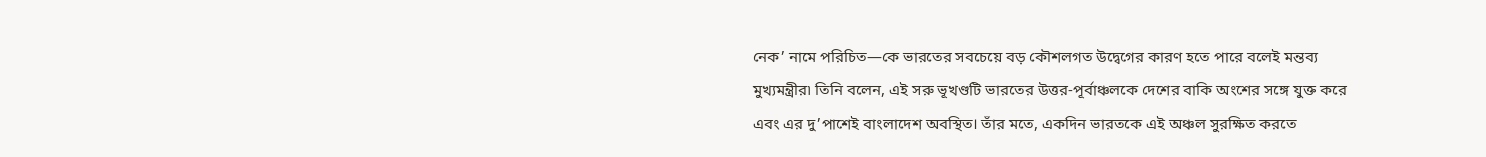নেক’ নামে পরিচিত—কে ভারতের সবচেয়ে বড় কৌশলগত উদ্বেগের কারণ হতে পারে বলেই মন্তব্য মুখ্যমন্ত্রীর৷ তিনি বলেন, এই সরু ভূখণ্ডটি ভারতের উত্তর-পূর্বাঞ্চলকে দেশের বাকি অংশের সঙ্গে যুক্ত করে এবং এর দু’পাশেই বাংলাদেশ অবস্থিত। তাঁর মতে, একদিন ভারতকে এই অঞ্চল সুরক্ষিত করতে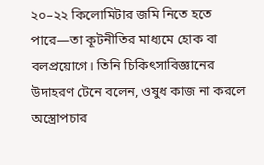২০–২২ কিলোমিটার জমি নিতে হতে পারে—তা কূটনীতির মাধ্যমে হোক বা বলপ্রয়োগে। তিনি চিকিৎসাবিজ্ঞানের উদাহরণ টেনে বলেন, ওষুধ কাজ না করলে অস্ত্রোপচার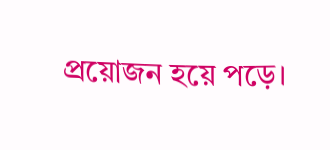প্রয়োজন হয়ে পড়ে।